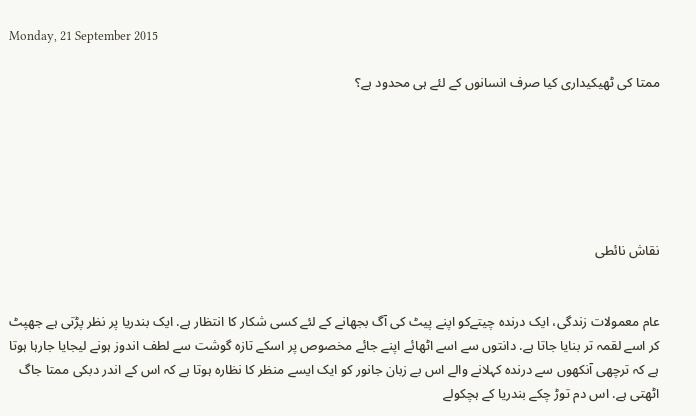Monday, 21 September 2015

ممتا کی ٹهیکیداری کیا صرف انسانوں کے لئے ہی محدود ہے؟






نقاش نائطی


عام معمولات زندگی، ایک درندہ چیتےکو اپنے پیٹ کی آگ بجھانے کے لئے کسی شکار کا انتظار ہے. ایک بندریا پر نظر پڑتی ہے جهپٹ کر اسے لقمہ تر بنایا جاتا ہے. دانتوں سے اسے اٹهائے اپنے جائے مخصوص پر اسکے تازہ گوشت سے لطف اندوز ہونے لیجایا جارہا ہوتا ہے کہ ترچھی آنکهوں سے درندہ کہلانے والے اس بے زبان جانور کو ایک ایسے منظر کا نظارہ ہوتا ہے کہ اس کے اندر دبکی ممتا جاگ اٹهتی ہے. اس دم توڑ چکے بندریا کے ہچکولے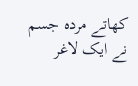کهاتے مردہ جسم نے ایک لاغر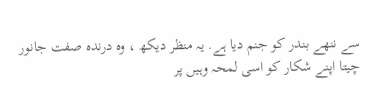سے ننهے بندر کو جنم دیا ہے. یہ منظر دیکھ ، وہ درندہ صفت جانور چیتا اپنے شکار کو اسی لمحہ وہیں پر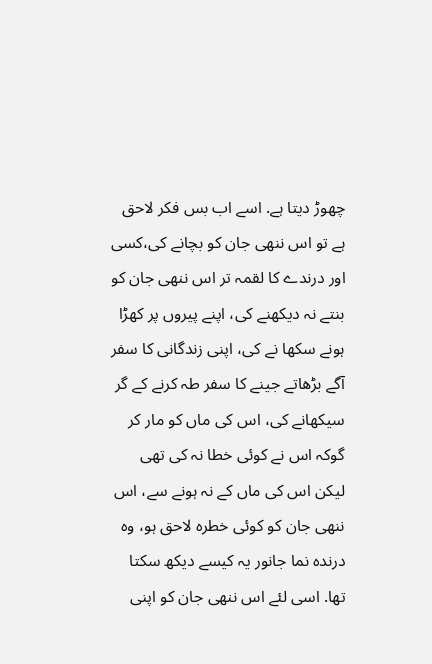چهوڑ دیتا ہے. اسے اب بس فکر لاحق ہے تو اس ننهی جان کو بچانے کی،کسی اور درندے کا لقمہ تر اس ننهی جان کو بنتے نہ دیکهنے کی، اپنے پیروں پر کهڑا ہونے سکها نے کی، اپنی زندگانی کا سفر آگے بڑهاتے جینے کا سفر طہ کرنے کے گر سیکهانے کی، اس کی ماں کو مار کر گوکہ اس نے کوئی خطا نہ کی تهی لیکن اس کی ماں کے نہ ہونے سے، اس ننهی جان کو کوئی خطرہ لاحق ہو، وہ درندہ نما جانور یہ کیسے دیکھ سکتا تها. اسی لئے اس ننهی جان کو اپنی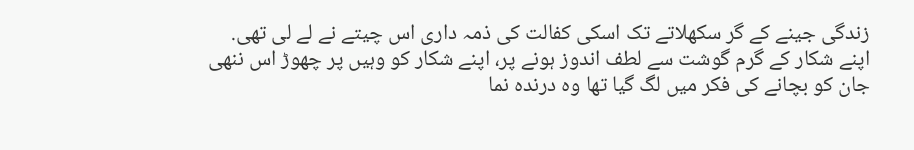زندگی جینے کے گر سکهلاتے تک اسکی کفالت کی ذمہ داری اس چیتے نے لے لی تهی. اپنے شکار کے گرم گوشت سے لطف اندوز ہونے پر، اپنے شکار کو وہیں پر چهوڑ اس ننهی جان کو بچانے کی فکر میں لگ گیا تها وہ درندہ نما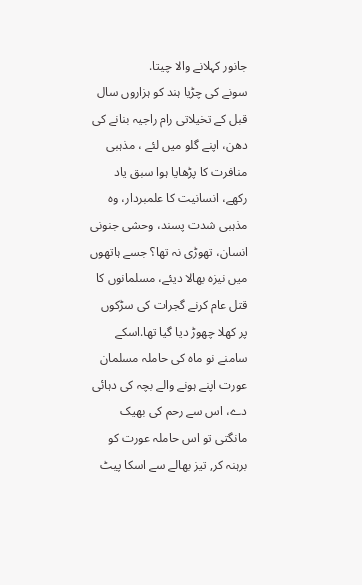جانور کہلانے والا چیتا.
سونے کی چڑیا ہند کو ہزاروں سال قبل کے تخیلاتی رام راجیہ بنانے کی دهن، اپنے گلو میں لئے ، مذہبی منافرت کا پڑهایا ہوا سبق یاد رکهے، انسانیت کا علمبردار، وہ مذہبی شدت پسند، وحشی جنونی انسان، تھوڑی نہ تها؟ جسے ہاتهوں میں نیزہ بهالا دیئے، مسلمانوں کا قتل عام کرنے گجرات کی سڑکوں پر کهلا چهوڑ دیا گیا تها.اسکے سامنے نو ماہ کی حاملہ مسلمان عورت اپنے ہونے والے بچہ کی دہائی دے، اس سے رحم کی بهیک مانگتی تو اس حاملہ عورت کو برہنہ کر, تیز بهالے سے اسکا پیٹ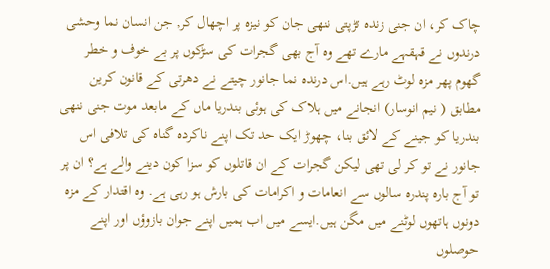چاک کر، ان جنی زندہ تڑپتی ننهی جان کو نیزہ پر اچهال کر, جن انسان نما وحشی درندوں نے قہقہے مارے تھے وہ آج بهی گجرات کی سڑکوں پر بے خوف و خطر گھوم پهر مزہ لوٹ رہے ہیں.اس درندہ نما جانور چیتے نے دهرتی کے قانون کرین مطابق ( نیم انوسار) انجانے میں ہلاک کی ہوئی بندریا ماں کے مابعد موت جنی ننهی بندریا کو جینے کے لائق بنا، چهوڑ ایک حد تک اپنے ناکردہ گناہ کی تلافی اس جانور نے تو کر لی تهی لیکن گجرات کے ان قاتلوں کو سزا کون دینے والے ہے؟ ان پر تو آج بارہ پندرہ سالوں سے انعامات و اکرامات کی بارش ہو رہی ہے. وہ اقتدار کے مزہ دونوں ہاتهوں لوٹنے میں مگن ہیں.ایسے میں اب ہمیں اپنے جوان بازوؤں اور اپنے حوصلوں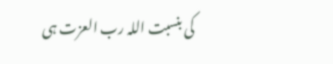کی بنسبت اللہ رب العزت ہی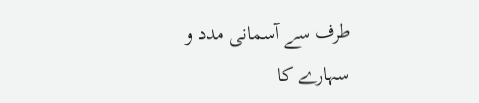طرف سے آسمانی مدد و سہارے کا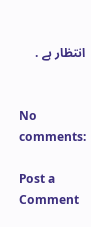انتظار ہے .


No comments:

Post a Comment